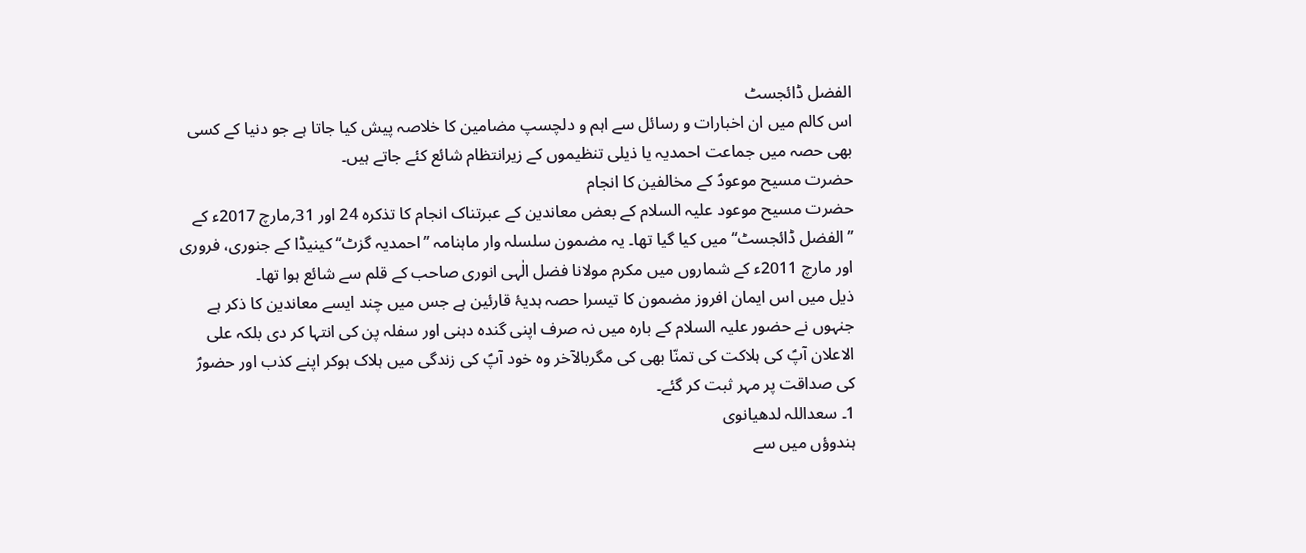الفضل ڈائجسٹ
اس کالم میں ان اخبارات و رسائل سے اہم و دلچسپ مضامین کا خلاصہ پیش کیا جاتا ہے جو دنیا کے کسی بھی حصہ میں جماعت احمدیہ یا ذیلی تنظیموں کے زیرانتظام شائع کئے جاتے ہیں۔
حضرت مسیح موعودؑ کے مخالفین کا انجام
حضرت مسیح موعود علیہ السلام کے بعض معاندین کے عبرتناک انجام کا تذکرہ 24 اور 31؍مارچ 2017ء کے ’’الفضل ڈائجسٹ‘‘ میں کیا گیا تھا۔ یہ مضمون سلسلہ وار ماہنامہ ’’احمدیہ گزٹ‘‘ کینیڈا کے جنوری، فروری اور مارچ 2011ء کے شماروں میں مکرم مولانا فضل الٰہی انوری صاحب کے قلم سے شائع ہوا تھا۔
ذیل میں اس ایمان افروز مضمون کا تیسرا حصہ ہدیۂ قارئین ہے جس میں چند ایسے معاندین کا ذکر ہے جنہوں نے حضور علیہ السلام کے بارہ میں نہ صرف اپنی گندہ دہنی اور سفلہ پن کی انتہا کر دی بلکہ علی الاعلان آپؑ کی ہلاکت کی تمنّا بھی کی مگربالآخر وہ خود آپؑ کی زندگی میں ہلاک ہوکر اپنے کذب اور حضورؑ کی صداقت پر مہر ثبت کر گئے۔
1۔ سعداللہ لدھیانوی
ہندوؤں میں سے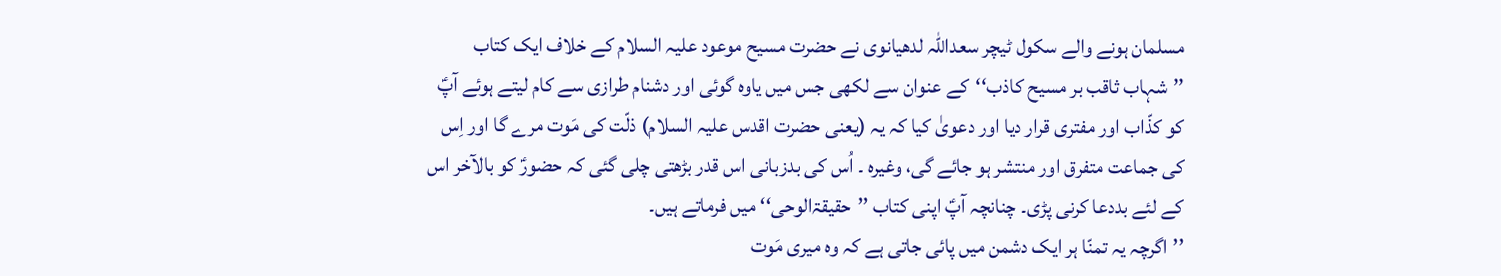مسلمان ہونے والے سکول ٹیچر سعداللہ لدھیانوی نے حضرت مسیح موعود علیہ السلام کے خلاف ایک کتاب ’’شہاب ثاقب بر مسیح کاذب‘‘کے عنوان سے لکھی جس میں یاوہ گوئی اور دشنام طرازی سے کام لیتے ہوئے آپؑ کو کذّاب اور مفتری قرار دیا اور دعویٰ کیا کہ یہ (یعنی حضرت اقدس علیہ السلام) ذلّت کی مَوت مرے گا اور اِس کی جماعت متفرق اور منتشر ہو جائے گی، وغیرہ ۔ اُس کی بدزبانی اس قدر بڑھتی چلی گئی کہ حضورؑ کو بالآخر اس کے لئے بددعا کرنی پڑی۔ چنانچہ آپؑ اپنی کتاب ’’حقیقۃالوحی‘‘ میں فرماتے ہیں۔
’’اگرچہ یہ تمنّا ہر ایک دشمن میں پائی جاتی ہے کہ وہ میری مَوت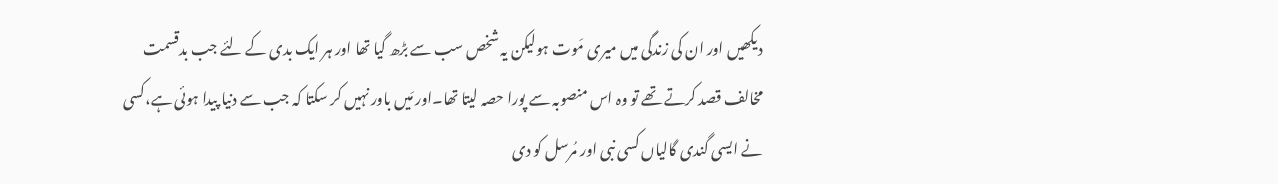دیکھیں اور ان کی زندگی میں میری مَوت ہولیکن یہ شخص سب سے بڑھ گیا تھا اور ہر ایک بدی کے لئے جب بدقسمت مخالف قصد کرتے تھے تو وہ اس منصوبہ سے پورا حصہ لیتا تھا۔اور مَیں باور نہیں کر سکتا کہ جب سے دنیا پیدا ہوئی ہے،کسی نے ایسی گندی گالیاں کسی نبی اور مُرسل کو دی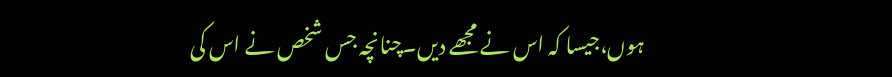ہوں،جیسا کہ اس نے مجھے دیں۔چنانچہ جس شخص نے اس کی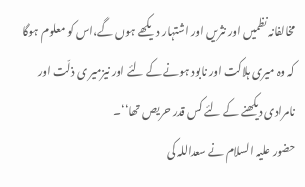مخالفانہ نظمیں اور نثریں اور اشتہار دیکھے ہوں گے،اس کو معلوم ہوگا کہ وہ میری ہلاکت اور نابود ہونے کے لئے اور نیزمیر ی ذلّت اور نامرادی دیکھنے کے لئے کس قدر حریص تھا‘‘۔
حضور علیہ السلام نے سعداللہ کی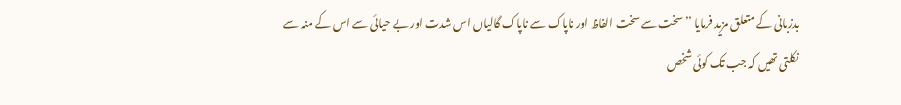بدزبانی کے متعلق مزید فرمایا ’’سخت سے سخت الفاظ اور ناپاک سے ناپاک گالیاں اس شدت اور بے حیائی سے اس کے منہ سے نکلتی تھیں کہ جب تک کوئی شخص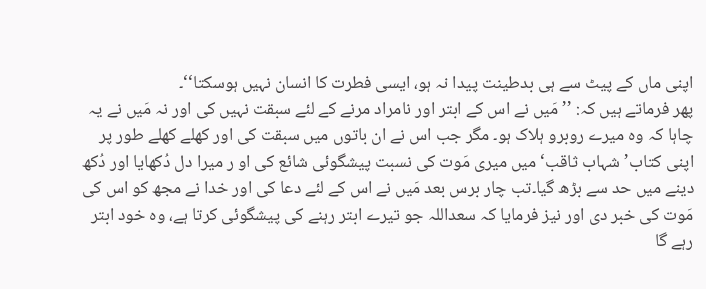اپنی ماں کے پیٹ سے ہی بدطینت پیدا نہ ہو، ایسی فطرت کا انسان نہیں ہوسکتا‘‘۔
پھر فرماتے ہیں کہ: ’’ مَیں نے اس کے ابتر اور نامراد مرنے کے لئے سبقت نہیں کی اور نہ مَیں نے یہ چاہا کہ وہ میرے روبرو ہلاک ہو۔ مگر جب اس نے ان باتوں میں سبقت کی اور کھلے کھلے طور پر اپنی کتاب’شہاب ثاقب‘ میں میری مَوت کی نسبت پیشگوئی شائع کی او ر میرا دل دُکھایا اور دُکھ دینے میں حد سے بڑھ گیا۔تب چار برس بعد مَیں نے اس کے لئے دعا کی اور خدا نے مجھ کو اس کی مَوت کی خبر دی اور نیز فرمایا کہ سعداللہ جو تیرے ابتر رہنے کی پیشگوئی کرتا ہے، وہ خود ابتر رہے گا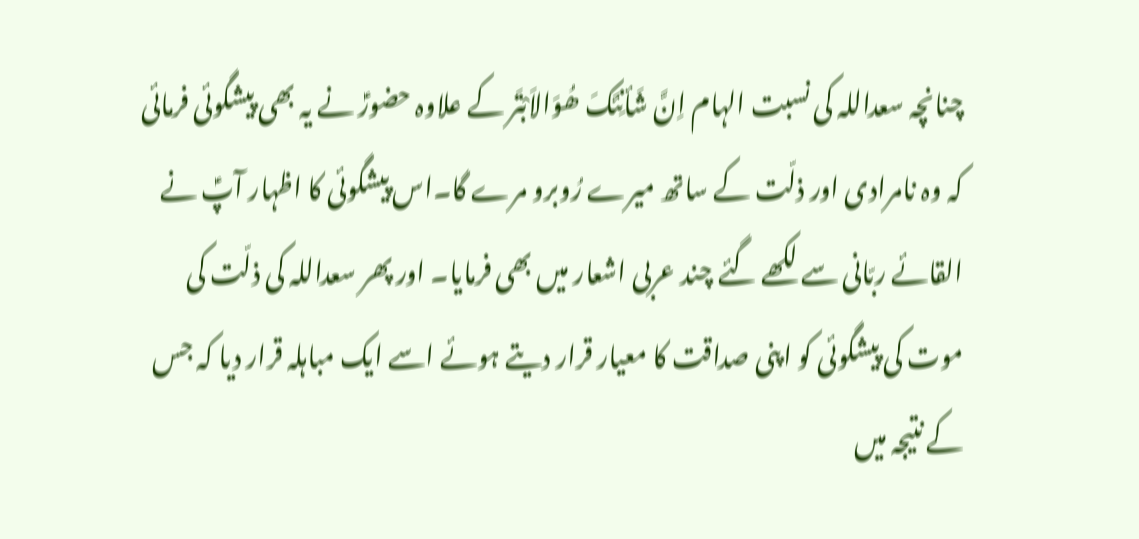چنانچہ سعداللہ کی نسبت الہام اِنَّ شَأنِئَکَ ھُوَالاَبْتَر کے علاوہ حضورؑ نے یہ بھی پیشگوئی فرمائی کہ وہ نامرادی اور ذلّت کے ساتھ میرے رُوبرو مرے گا۔اس پیشگوئی کا اظہار آپؑ نے القائے ربّانی سے لکھے گئے چند عربی اشعار میں بھی فرمایا۔ اور پھر سعداللہ کی ذلّت کی موت کی پیشگوئی کو اپنی صداقت کا معیار قرار دیتے ہوئے اسے ایک مباہلہ قرار دیا کہ جس کے نتیجہ میں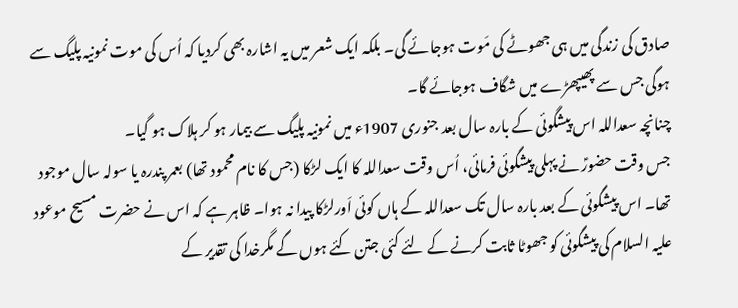صادق کی زندگی میں ہی جھوٹے کی مَوت ہوجائے گی۔ بلکہ ایک شعر میں یہ اشارہ بھی کردیا کہ اُس کی موت نمونیہ پلیگ سے ہوگی جس سے پھیپھڑے میں شگاف ہوجائے گا۔
چنانچہ سعداللہ اس پیشگوئی کے بارہ سال بعد جنوری 1907ء میں نمونیہ پلیگ سے بیمار ہو کر ہلاک ہو گیا۔
جس وقت حضورؑ نے پہلی پیشگوئی فرمائی، اُس وقت سعداللہ کا ایک لڑکا (جس کا نام محمود تھا) بعمر پندرہ یا سولہ سال موجود تھا۔ اس پیشگوئی کے بعد بارہ سال تک سعداللہ کے ہاں کوئی اَورلڑکا پیدا نہ ہوا۔ ظاہر ہے کہ اس نے حضرت مسیح موعود علیہ السلام کی پیشگوئی کو جھوٹا ثابت کرنے کے لئے کئی جتن کئے ہوں گے مگرخدا کی تقدیر کے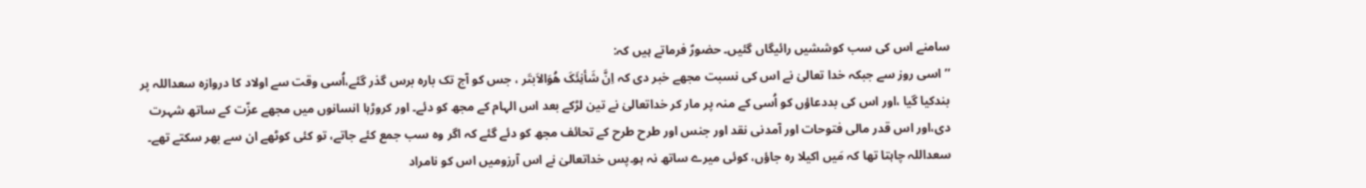سامنے اس کی سب کوششیں رائیگاں گئیں۔ حضورؑ فرماتے ہیں کہ:
’’ اسی روز سے جبکہ خدا تعالیٰ نے اس کی نسبت مجھے خبر دی کہ اِنَّ شَأنِئَکَ ھُوَالاَبتَر ، جس کو آج تک بارہ برس گذر گئے،اُسی وقت سے اولاد کا دروازہ سعداللہ پر بندکیا گیا ،اور اس کی بددعاؤں کو اُسی کے منہ پر مار کر خداتعالیٰ نے تین لڑکے بعد اس الہام کے مجھ کو دئے۔ اور کروڑہا انسانوں میں مجھے عزّت کے ساتھ شہرت دی،اور اس قدر مالی فتوحات اور آمدنی نقد اور جنس اور طرح طرح کے تحائف مجھ کو دئے گئے کہ اگر وہ سب جمع کئے جاتے، تو کئی کوٹھے ان سے بھر سکتے تھے۔ سعداللہ چاہتا تھا کہ مَیں اکیلا رہ جاؤں، کوئی میرے ساتھ نہ ہو۔پس خداتعالیٰ نے اس آرزومیں اس کو نامراد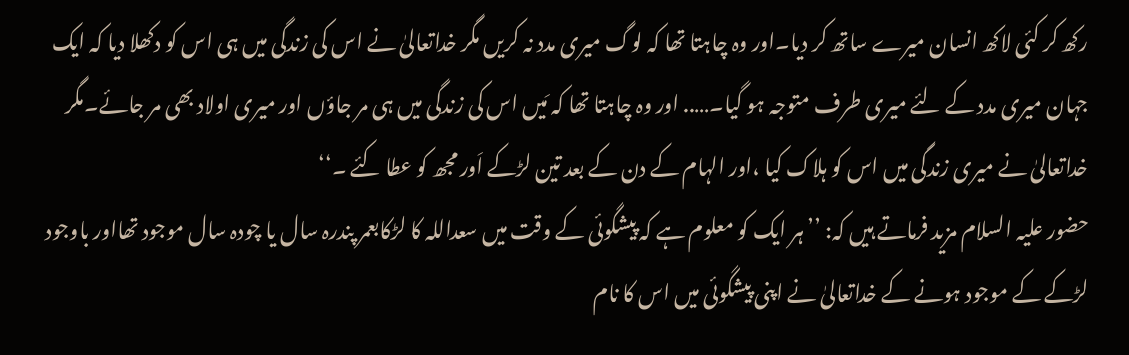رکھ کر کئی لاکھ انسان میرے ساتھ کر دیا۔اور وہ چاہتا تھا کہ لوگ میری مدد نہ کریں مگر خداتعالیٰ نے اس کی زندگی میں ہی اس کو دکھلا دیا کہ ایک جہان میری مدد کے لئے میری طرف متوجہ ہو گیا۔….. اور وہ چاہتا تھا کہ مَیں اس کی زندگی میں ہی مر جاؤں اور میری اولاد بھی مر جائے۔مگر خداتعالیٰ نے میری زندگی میں اس کو ہلاک کیا ،اور الہام کے دن کے بعد تین لڑکے اَور مجھ کو عطا کئے ۔‘‘
حضور علیہ السلام مزید فرماتے ہیں کہ: ’’ہر ایک کو معلوم ہے کہ پیشگوئی کے وقت میں سعداللہ کا لڑکابعمر پندرہ سال یا چودہ سال موجود تھااور باوجود لڑکے کے موجود ہونے کے خداتعالیٰ نے اپنی پیشگوئی میں اس کا نام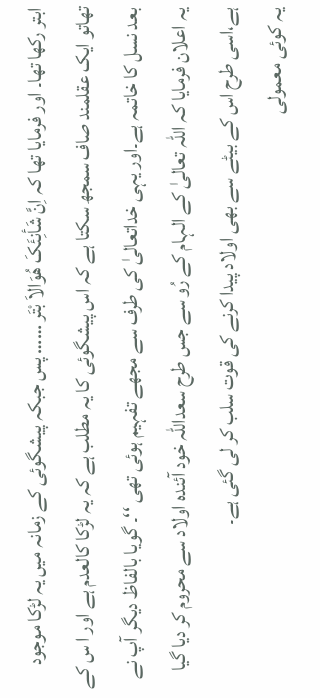ابتر رکھا تھا۔ اور فرمایا تھا کہ اِنَّ شَأنِئَکَ ھُوَالاَ بْتَر …… پس جبکہ پیشگوئی کے زمانہ میں یہ لڑکا موجود تھاتو ایک عقلمند صاف سمجھ سکتا ہے کہ اس پیشگوئی کا یہ مطلب ہے کہ یہ لڑکا کالعدم ہے اور ا س کے بعد نسل کا خاتمہ ہے۔اور یہی خداتعالیٰ کی طرف سے مجھے تفہیم ہوئی تھی ‘‘۔ گویا بالفاظ دیگر آپ نے یہ اعلان فرمایا کہ اللہ تعالیٰ کے الہام کے رُو سے جس طرح سعداللہ خود آئندہ اولاد سے محروم کر دیا گیا ہے،اسی طرح اس کے بیٹے سے بھی اولاد پیدا کرنے کی قوت سلب کر لی گئی ہے۔
یہ کوئی معمولی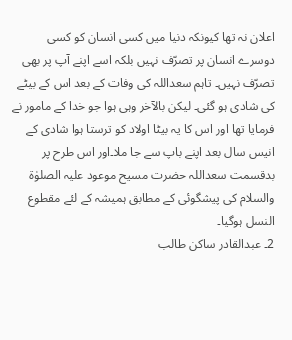اعلان نہ تھا کیونکہ دنیا میں کسی انسان کو کسی دوسرے انسان پر تصرّف نہیں بلکہ اسے اپنے آپ پر بھی تصرّف نہیں۔ تاہم سعداللہ کی وفات کے بعد اس کے بیٹے کی شادی ہو گئی۔ لیکن بالآخر وہی ہوا جو خدا کے مامور نے فرمایا تھا اور اس کا یہ بیٹا اولاد کو ترستا ہوا شادی کے انیس سال بعد اپنے باپ سے جا ملا۔اور اس طرح پر بدقسمت سعداللہ حضرت مسیح موعود علیہ الصلوٰۃ والسلام کی پیشگوئی کے مطابق ہمیشہ کے لئے مقطوع النسل ہوگیا۔
2۔ عبدالقادر ساکن طالب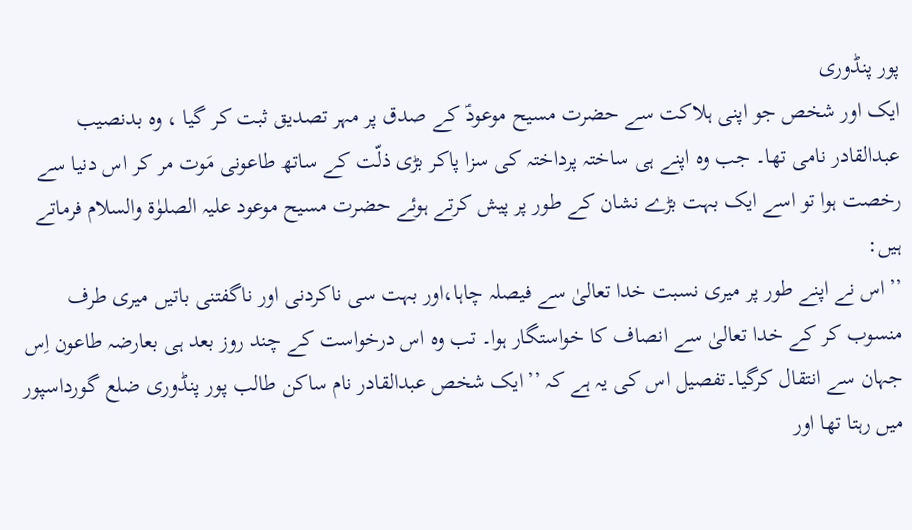پور پنڈوری
ایک اور شخص جو اپنی ہلاکت سے حضرت مسیح موعودؑ کے صدق پر مہر تصدیق ثبت کر گیا ، وہ بدنصیب عبدالقادر نامی تھا۔ جب وہ اپنے ہی ساختہ پرداختہ کی سزا پاکر بڑی ذلّت کے ساتھ طاعونی مَوت مر کر اس دنیا سے رخصت ہوا تو اسے ایک بہت بڑے نشان کے طور پر پیش کرتے ہوئے حضرت مسیح موعود علیہ الصلوٰۃ والسلام فرماتے ہیں:
’’اس نے اپنے طور پر میری نسبت خدا تعالیٰ سے فیصلہ چاہا،اور بہت سی ناکردنی اور ناگفتنی باتیں میری طرف منسوب کر کے خدا تعالیٰ سے انصاف کا خواستگار ہوا۔ تب وہ اس درخواست کے چند روز بعد ہی بعارضہ طاعون اِس جہان سے انتقال کرگیا۔تفصیل اس کی یہ ہے کہ ’’ایک شخص عبدالقادر نام ساکن طالب پور پنڈوری ضلع گورداسپور میں رہتا تھا اور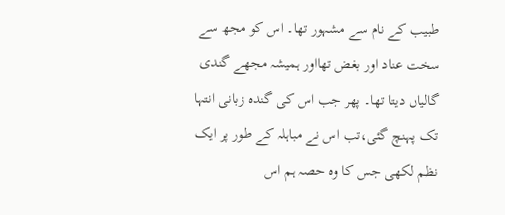طبیب کے نام سے مشہور تھا۔ اس کو مجھ سے سخت عناد اور بغض تھااور ہمیشہ مجھے گندی گالیاں دیتا تھا۔ پھر جب اس کی گندہ زبانی انتہا تک پہنچ گئی،تب اس نے مباہلہ کے طور پر ایک نظم لکھی جس کا وہ حصہ ہم اس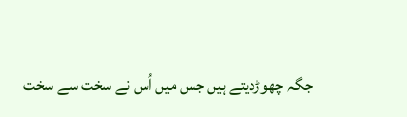جگہ چھوڑدیتے ہیں جس میں اُس نے سخت سے سخت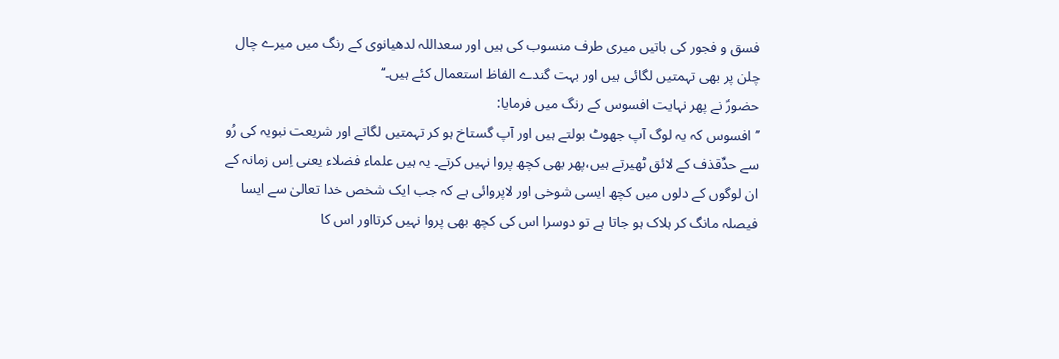فسق و فجور کی باتیں میری طرف منسوب کی ہیں اور سعداللہ لدھیانوی کے رنگ میں میرے چال چلن پر بھی تہمتیں لگائی ہیں اور بہت گندے الفاظ استعمال کئے ہیں۔‘‘
حضورؑ نے پھر نہایت افسوس کے رنگ میں فرمایا:
’’افسوس کہ یہ لوگ آپ جھوٹ بولتے ہیں اور آپ گستاخ ہو کر تہمتیں لگاتے اور شریعت نبویہ کی رُو سے حدِّقذف کے لائق ٹھیرتے ہیں،پھر بھی کچھ پروا نہیں کرتے۔ یہ ہیں علماء فضلاء یعنی اِس زمانہ کے ان لوگوں کے دلوں میں کچھ ایسی شوخی اور لاپروائی ہے کہ جب ایک شخص خدا تعالیٰ سے ایسا فیصلہ مانگ کر ہلاک ہو جاتا ہے تو دوسرا اس کی کچھ بھی پروا نہیں کرتااور اس کا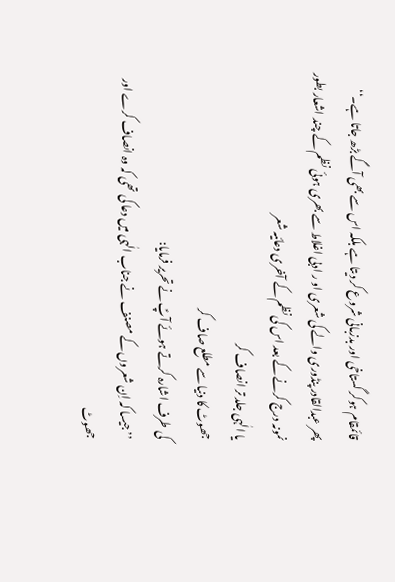قائمقام ہوکر گستاخی اور بدزبانی شروع کر دیتا ہے بلکہ اس سے بھی آگے بڑھ جاتا ہے۔‘‘
پھر عبدالقادر پنڈوری والے کی شعری او ر ادبی اغلاط سے بھری ہوئی نظم کے چند اشعار بطور نمونہ درج کرنے کے بعد اس کی نظم کے آخری دعائیہ شعر
یا الٰہی جلد تر انصاف کر
جھوٹ کا دنیا سے مطلع صاف کر
کی طرف اشارہ کرتے ہوئے آپؑ نے تحریر فرمایا:
’’جیسا کہ اِن شعروں کے مصنف نے جناب الٰہی میں دعا کی تھی کہ وہ انصاف کرے اور جھوٹ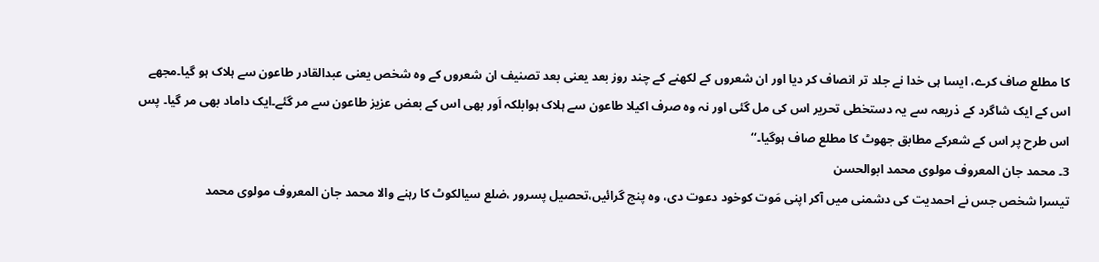کا مطلع صاف کرے، ایسا ہی خدا نے جلد تر انصاف کر دیا اور ان شعروں کے لکھنے کے چند روز بعد یعنی بعد تصنیف ان شعروں کے وہ شخص یعنی عبدالقادر طاعون سے ہلاک ہو گیا۔مجھے اس کے ایک شاگرد کے ذریعہ سے یہ دستخطی تحریر اس کی مل گئی اور نہ وہ صرف اکیلا طاعون سے ہلاک ہوابلکہ اَور بھی اس کے بعض عزیز طاعون سے مر گئے۔ایک داماد بھی مر گیا۔ پس اس طرح پر اس کے شعرکے مطابق جھوٹ کا مطلع صاف ہوگیا۔‘‘
3۔ محمد جان المعروف مولوی محمد ابوالحسن
تیسرا شخص جس نے احمدیت کی دشمنی میں آکر اپنی مَوت کوخود دعوت دی، وہ پنج گرائیں،تحصیل پسرور ،ضلع سیالکوٹ کا رہنے والا محمد جان المعروف مولوی محمد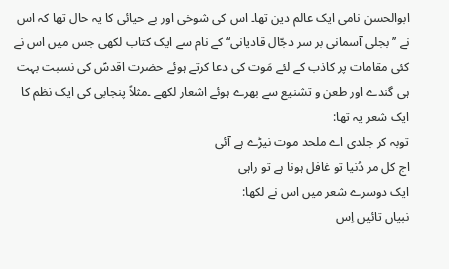ابوالحسن نامی ایک عالم دین تھا۔ اس کی شوخی اور بے حیائی کا یہ حال تھا کہ اس نے ’’ بجلی آسمانی بر سر دجّال قادیانی‘‘ کے نام سے ایک کتاب لکھی جس میں اس نے کئی مقامات پر کاذب کے لئے مَوت کی دعا کرتے ہوئے حضرت اقدسؑ کی نسبت بہت ہی گندے اور طعن و تشنیع سے بھرے ہوئے اشعار لکھے ۔مثلاً پنجابی کی ایک نظم کا ایک شعر یہ تھا:
توبہ کر جلدی اے ملحد موت نیڑے ہے آئی
اج کل مر دُنیا تو غافل ہونا ہے تو راہی
ایک دوسرے شعر میں اس نے لکھا:
نبیاں تائیں اِس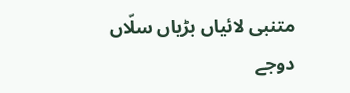متنبی لائیاں بڑیاں سلّاں
دوجے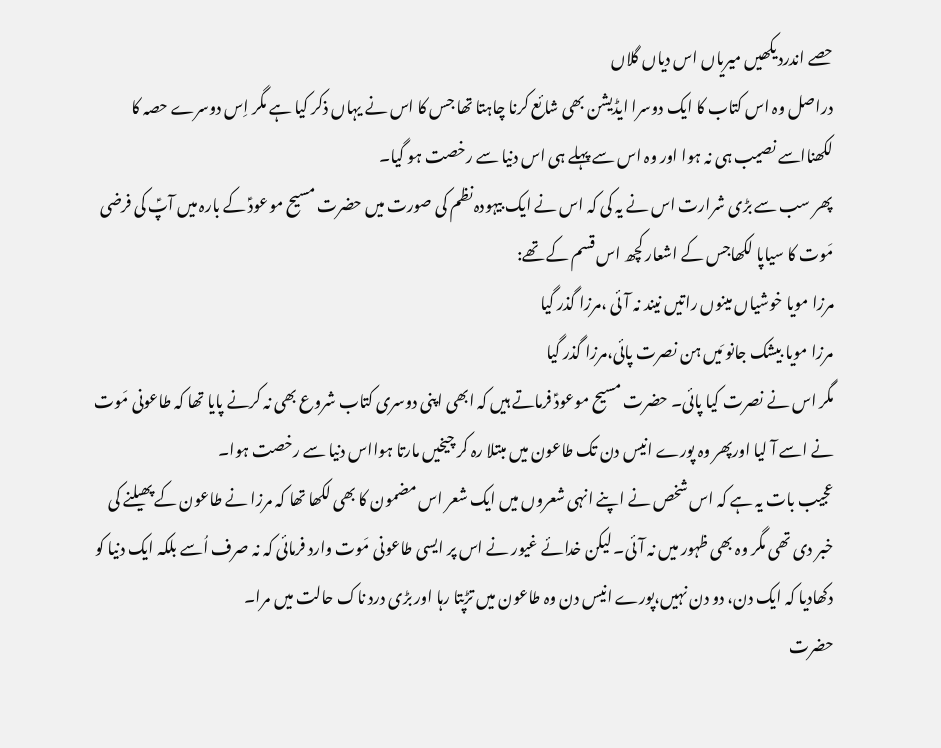حصے اندردیکھیں میریاں اس دیاں گلاں
دراصل وہ اس کتاب کا ایک دوسرا ایڈیشن بھی شائع کرنا چاہتا تھا جس کا اس نے یہاں ذکر کیا ہے مگر اِس دوسرے حصہ کا لکھنااسے نصیب ہی نہ ہوا اور وہ اس سے پہلے ہی اس دنیا سے رخصت ہو گیا۔
پھر سب سے بڑی شرارت اس نے یہ کی کہ اس نے ایک بیہودہ نظم کی صورت میں حضرت مسیح موعودؑ کے بارہ میں آپؑ کی فرضی مَوت کا سیاپا لکھاجس کے اشعار کچھ اس قسم کے تھے:
مرزا مویا خوشیاں مینوں راتیں نیند نہ آئی ،مرزا گذر گیا
مرزا مویا بیشک جانو مَیں ہن نصرت پائی،مرزا گذر گیا
مگر اس نے نصرت کیا پائی۔ حضرت مسیح موعودؑ فرماتے ہیں کہ ابھی اپنی دوسری کتاب شروع بھی نہ کرنے پایا تھا کہ طاعونی مَوت نے اسے آ لیا اورپھر وہ پورے انیس دن تک طاعون میں مبتلا رہ کر چیخیں مارتا ہوااس دنیا سے رخصت ہوا۔
عجیب بات یہ ہے کہ اس شخص نے اپنے انہی شعروں میں ایک شعر اس مضمون کا بھی لکھا تھا کہ مرزا نے طاعون کے پھیلنے کی خبر دی تھی مگر وہ بھی ظہور میں نہ آئی۔ لیکن خدائے غیور نے اس پر ایسی طاعونی مَوت وارد فرمائی کہ نہ صرف اُسے بلکہ ایک دنیا کو دکھادیا کہ ایک دن، دو دن نہیں،پورے انیس دن وہ طاعون میں تڑپتا رہا اور بڑی درد ناک حالت میں مرا۔
حضرت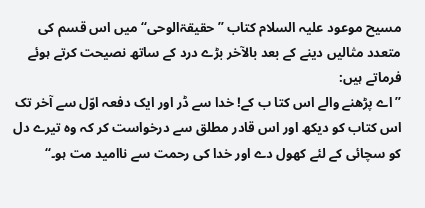مسیح موعود علیہ السلام کتاب ’’حقیقۃالوحی‘‘ میں اس قسم کی متعدد مثالیں دینے کے بعد بالآخر بڑے درد کے ساتھ نصیحت کرتے ہوئے فرماتے ہیں:
’’اے پڑھنے والے اس کتا ب کے! خدا سے ڈر اور ایک دفعہ اوّل سے آخر تک اس کتاب کو دیکھ اور اس قادر مطلق سے درخواست کر کہ وہ تیرے دل کو سچائی کے لئے کھول دے اور خدا کی رحمت سے ناامید مت ہو۔‘‘